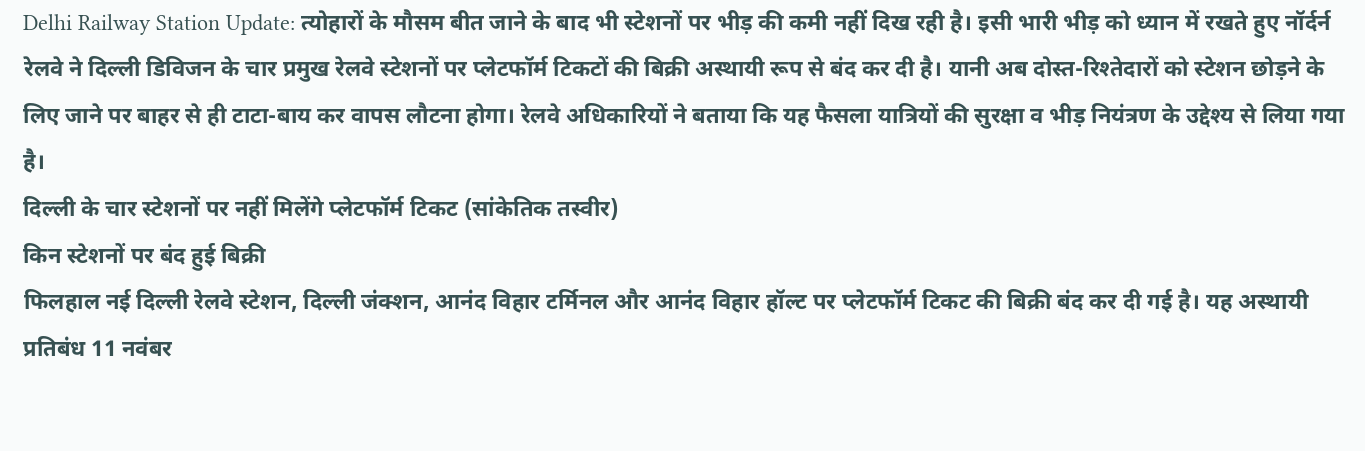Delhi Railway Station Update: त्योहारों के मौसम बीत जाने के बाद भी स्टेशनों पर भीड़ की कमी नहीं दिख रही है। इसी भारी भीड़ को ध्यान में रखते हुए नॉर्दर्न रेलवे ने दिल्ली डिविजन के चार प्रमुख रेलवे स्टेशनों पर प्लेटफॉर्म टिकटों की बिक्री अस्थायी रूप से बंद कर दी है। यानी अब दोस्त-रिश्तेदारों को स्टेशन छोड़ने के लिए जाने पर बाहर से ही टाटा-बाय कर वापस लौटना होगा। रेलवे अधिकारियों ने बताया कि यह फैसला यात्रियों की सुरक्षा व भीड़ नियंत्रण के उद्देश्य से लिया गया है।
दिल्ली के चार स्टेशनों पर नहीं मिलेंगे प्लेटफॉर्म टिकट (सांकेतिक तस्वीर)
किन स्टेशनों पर बंद हुई बिक्री
फिलहाल नई दिल्ली रेलवे स्टेशन, दिल्ली जंक्शन, आनंद विहार टर्मिनल और आनंद विहार हॉल्ट पर प्लेटफॉर्म टिकट की बिक्री बंद कर दी गई है। यह अस्थायी प्रतिबंध 11 नवंबर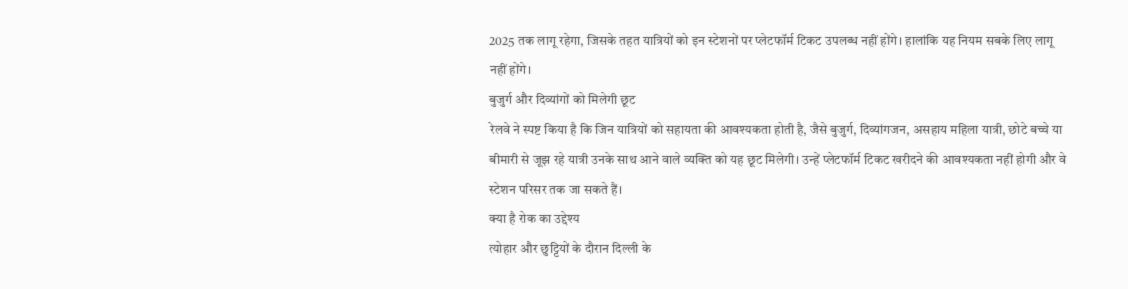2025 तक लागू रहेगा, जिसके तहत यात्रियों को इन स्टेशनों पर प्लेटफॉर्म टिकट उपलब्ध नहीं होंगे। हालांकि यह नियम सबके लिए लागू नहीं होंगे।
बुजुर्ग और दिव्यांगों को मिलेगी छूट
रेलवे ने स्पष्ट किया है कि जिन यात्रियों को सहायता की आवश्यकता होती है, जैसे बुजुर्ग, दिव्यांगजन, असहाय महिला यात्री, छोटे बच्चे या बीमारी से जूझ रहे यात्री उनके साथ आने वाले व्यक्ति को यह छूट मिलेगी। उन्हें प्लेटफॉर्म टिकट खरीदने की आवश्यकता नहीं होगी और वे स्टेशन परिसर तक जा सकते हैं।
क्या है रोक का उद्देश्य
त्योहार और छुट्टियों के दौरान दिल्ली के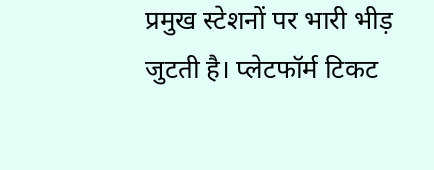प्रमुख स्टेशनों पर भारी भीड़ जुटती है। प्लेटफॉर्म टिकट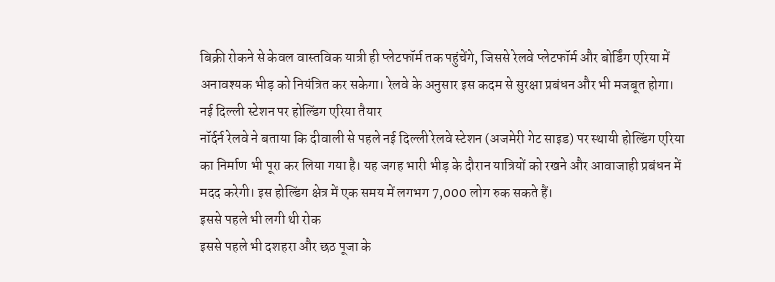बिक्री रोकने से केवल वास्तविक यात्री ही प्लेटफॉर्म तक पहुंचेंगे, जिससे रेलवे प्लेटफॉर्म और बोर्डिंग एरिया में अनावश्यक भीड़ को नियंत्रित कर सकेगा। रेलवे के अनुसार इस कदम से सुरक्षा प्रबंधन और भी मजबूत होगा।
नई दिल्ली स्टेशन पर होल्डिंग एरिया तैयार
नॉर्दर्न रेलवे ने बताया कि दीवाली से पहले नई दिल्ली रेलवे स्टेशन (अजमेरी गेट साइड) पर स्थायी होल्डिंग एरिया का निर्माण भी पूरा कर लिया गया है। यह जगह भारी भीड़ के दौरान यात्रियों को रखने और आवाजाही प्रबंधन में मदद करेगी। इस होल्डिंग क्षेत्र में एक समय में लगभग 7,000 लोग रुक सकते हैं।
इससे पहले भी लगी थी रोक
इससे पहले भी दशहरा और छठ पूजा के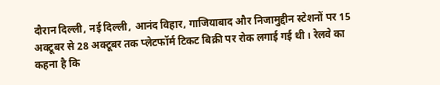दौरान दिल्ली, नई दिल्ली, आनंद विहार, गाजियाबाद और निजामुद्दीन स्टेशनों पर 15 अक्टूबर से 28 अक्टूबर तक प्लेटफॉर्म टिकट बिक्री पर रोक लगाई गई थी। रेलवे का कहना है कि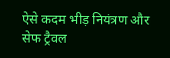ऐसे कदम भीड़ नियंत्रण और सेफ ट्रैवल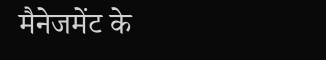मैनेजमेंट के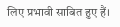लिए प्रभावी साबित हुए हैं।